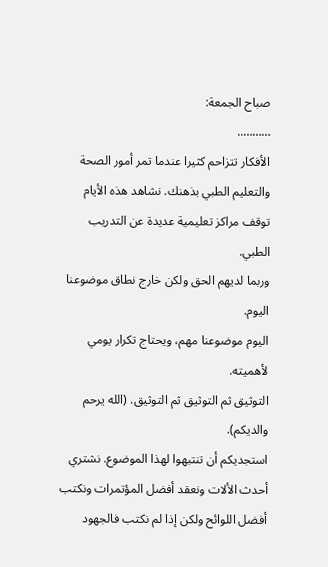صباح الجمعة:
………..
الأفكار تتزاحم كثيرا عندما تمر أمور الصحة والتعليم الطبي بذهنك. نشاهد هذه الأيام توقف مراكز تعليمية عديدة عن التدريب الطبي.
وربما لديهم الحق ولكن خارج نطاق موضوعنا اليوم.
اليوم موضوعنا مهم، ويحتاج تكرار يومي لأهميته.
التوثيق ثم التوثيق ثم التوثيق. (الله يرحم والديكم).
استجديكم أن تنتبهوا لهذا الموضوع. نشتري أحدث الألات ونعقد أفضل المؤتمرات ونكتب أفضل اللوائح ولكن إذا لم نكتب فالجهود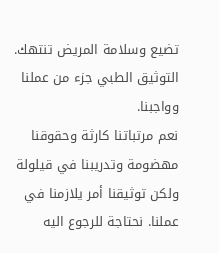تضيع وسلامة المريض تنتهك. التوثيق الطبي جزء من عملنا وواجبنا.
نعم مرتباتنا كارثة وحقوقنا مهضومة وتدريبنا في قيلولة ولكن توثيقنا أمر يلازمنا في عملنا. نحتاجة للرجوع اليه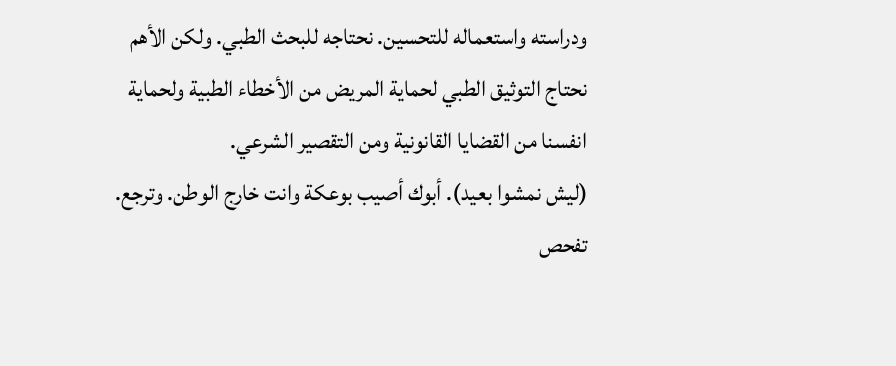ودراسته واستعماله للتحسين. نحتاجه للبحث الطبي. ولكن الأهم نحتاج التوثيق الطبي لحماية المريض من الأخطاء الطبية ولحماية انفسنا من القضايا القانونية ومن التقصير الشرعي.
(ليش نمشوا بعيد). أبوك أصيب بوعكة وانت خارج الوطن. وترجع. تفحص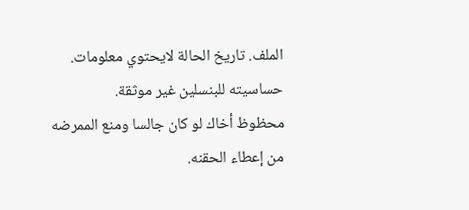الملف. تاريخ الحالة لايحتوي معلومات. حساسيته للبنسلين غير موثقة.
محظوظ أخاك لو كان جالسا ومنع الممرضه من إعطاء الحقنه.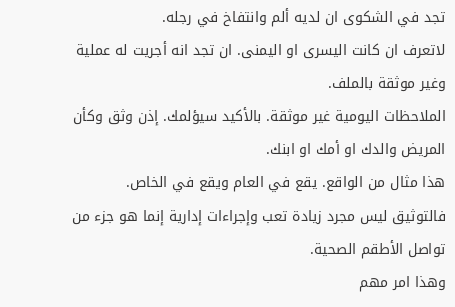تجد في الشكوى ان لديه ألم وانتفاخ في رجله.
لاتعرف ان كانت اليسرى او اليمنى. ان تجد انه أجريت له عملية وغير موثقة بالملف.
الملاحظات اليومية غير موثقة. بالأكيد سيؤلمك. إذن وثق وكأن المريض والدك او أمك او ابنك.
هذا مثال من الواقع. يقع في العام ويقع في الخاص.
فالتوثيق ليس مجرد زيادة تعب وإجراءات إدارية إنما هو جزء من تواصل الأطقم الصحية.
وهذا امر مهم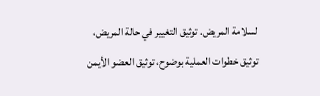لسلامة المريض. توثيق التغيير في حالة المريض، توثيق خطوات العملية بوضوح، توثيق العضو الأيمن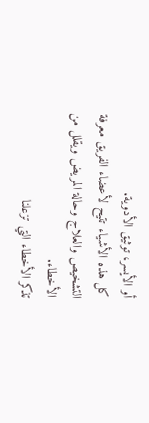أو الأيسر، توثيق الأدوية.
كل هذه الأشياء تتيح لأعضاء الفريق معرفة التشخيص والعلاج وحالة المريض ويقلل من الأخطاء.
تذكر الأخطاء التي تزعلنا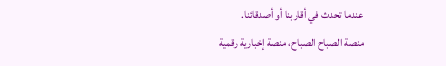عندما تحدث في أقاربنا أو أصدقائنا.
منصة الصباح الصباح، منصة إخبارية رقمية